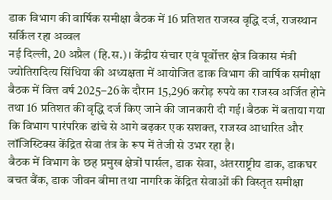डाक विभाग की वार्षिक समीक्षा बैठक में 16 प्रतिशत राजस्व वृद्धि दर्ज, राजस्थान सर्किल रहा अव्वल
नई दिल्ली, 20 अप्रैल (हि.स.)। केंद्रीय संचार एवं पूर्वोत्तर क्षेत्र विकास मंत्री ज्योतिरादित्य सिंधिया की अध्यक्षता में आयोजित डाक विभाग की वार्षिक समीक्षा बैठक में वित्त वर्ष 2025–26 के दौरान 15,296 करोड़ रुपये का राजस्व अर्जित होने तथा 16 प्रतिशत की वृद्धि दर्ज किए जाने की जानकारी दी गई। बैठक में बताया गया कि विभाग पारंपरिक ढांचे से आगे बढ़कर एक सशक्त, राजस्व आधारित और लॉजिस्टिक्स केंद्रित सेवा तंत्र के रूप में तेजी से उभर रहा है।
बैठक में विभाग के छह प्रमुख क्षेत्रों पार्सल, डाक सेवा, अंतरराष्ट्रीय डाक, डाकघर बचत बैंक, डाक जीवन बीमा तथा नागरिक केंद्रित सेवाओं की विस्तृत समीक्षा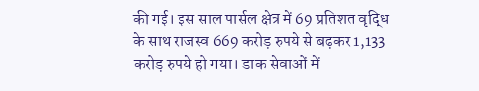की गई। इस साल पार्सल क्षेत्र में 69 प्रतिशत वृद्धि के साथ राजस्व 669 करोड़ रुपये से बढ़कर 1,133 करोड़ रुपये हो गया। डाक सेवाओं में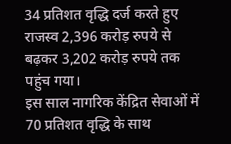34 प्रतिशत वृद्धि दर्ज करते हुए राजस्व 2,396 करोड़ रुपये से बढ़कर 3,202 करोड़ रुपये तक पहुंच गया।
इस साल नागरिक केंद्रित सेवाओं में 70 प्रतिशत वृद्धि के साथ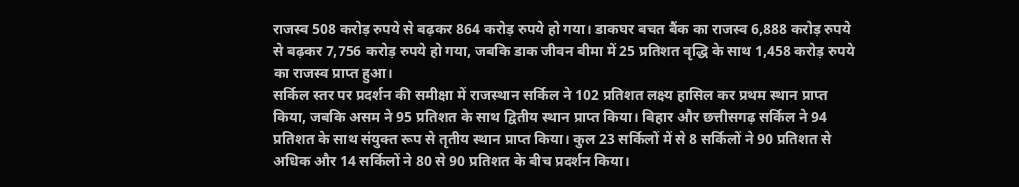राजस्व 508 करोड़ रुपये से बढ़कर 864 करोड़ रुपये हो गया। डाकघर बचत बैंक का राजस्व 6,888 करोड़ रुपये से बढ़कर 7,756 करोड़ रुपये हो गया, जबकि डाक जीवन बीमा में 25 प्रतिशत वृद्धि के साथ 1,458 करोड़ रुपये का राजस्व प्राप्त हुआ।
सर्किल स्तर पर प्रदर्शन की समीक्षा में राजस्थान सर्किल ने 102 प्रतिशत लक्ष्य हासिल कर प्रथम स्थान प्राप्त किया, जबकि असम ने 95 प्रतिशत के साथ द्वितीय स्थान प्राप्त किया। बिहार और छत्तीसगढ़ सर्किल ने 94 प्रतिशत के साथ संयुक्त रूप से तृतीय स्थान प्राप्त किया। कुल 23 सर्किलों में से 8 सर्किलों ने 90 प्रतिशत से अधिक और 14 सर्किलों ने 80 से 90 प्रतिशत के बीच प्रदर्शन किया।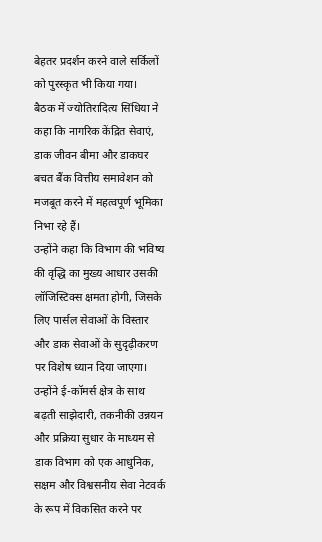बेहतर प्रदर्शन करने वाले सर्किलों को पुरस्कृत भी किया गया।
बैठक में ज्योतिरादित्य सिंधिया ने कहा कि नागरिक केंद्रित सेवाएं, डाक जीवन बीमा और डाकघर बचत बैंक वित्तीय समावेशन को मजबूत करने में महत्वपूर्ण भूमिका निभा रहे हैं।
उन्होंने कहा कि विभाग की भविष्य की वृद्धि का मुख्य आधार उसकी लॉजिस्टिक्स क्षमता होगी, जिसके लिए पार्सल सेवाओं के विस्तार और डाक सेवाओं के सुदृढ़ीकरण पर विशेष ध्यान दिया जाएगा।
उन्होंने ई-कॉमर्स क्षेत्र के साथ बढ़ती साझेदारी, तकनीकी उन्नयन और प्रक्रिया सुधार के माध्यम से डाक विभाग को एक आधुनिक, सक्षम और विश्वसनीय सेवा नेटवर्क के रूप में विकसित करने पर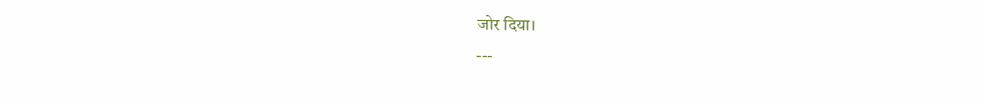जोर दिया।
---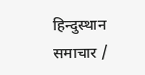हिन्दुस्थान समाचार /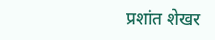प्रशांत शेखर